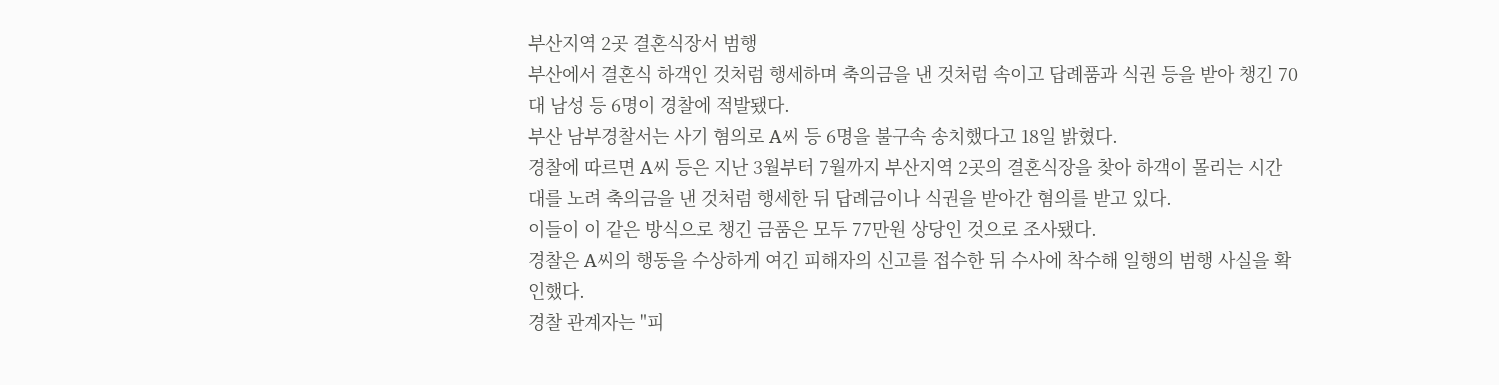부산지역 2곳 결혼식장서 범행
부산에서 결혼식 하객인 것처럼 행세하며 축의금을 낸 것처럼 속이고 답례품과 식권 등을 받아 챙긴 70대 남성 등 6명이 경찰에 적발됐다.
부산 남부경찰서는 사기 혐의로 A씨 등 6명을 불구속 송치했다고 18일 밝혔다.
경찰에 따르면 A씨 등은 지난 3월부터 7월까지 부산지역 2곳의 결혼식장을 찾아 하객이 몰리는 시간대를 노려 축의금을 낸 것처럼 행세한 뒤 답례금이나 식권을 받아간 혐의를 받고 있다.
이들이 이 같은 방식으로 챙긴 금품은 모두 77만원 상당인 것으로 조사됐다.
경찰은 A씨의 행동을 수상하게 여긴 피해자의 신고를 접수한 뒤 수사에 착수해 일행의 범행 사실을 확인했다.
경찰 관계자는 "피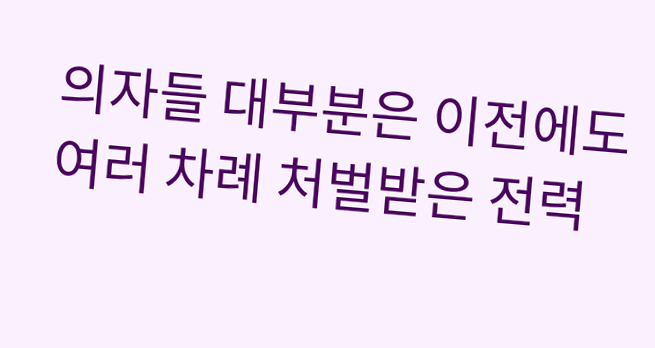의자들 대부분은 이전에도 여러 차례 처벌받은 전력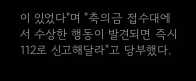이 있었다"며 "축의금 접수대에서 수상한 행동이 발견되면 즉시 112로 신고해달라"고 당부했다.